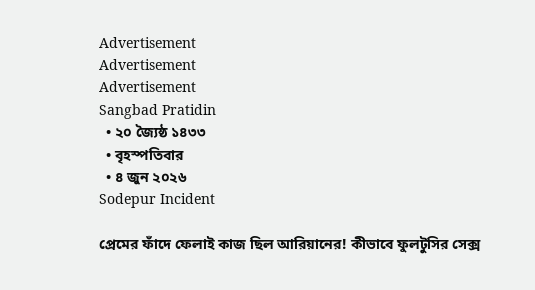Advertisement
Advertisement
Advertisement
Sangbad Pratidin
  • ২০ জ্যৈষ্ঠ ১৪৩৩
  • বৃহস্পতিবার
  • ৪ জুন ২০২৬
Sodepur Incident

প্রেমের ফাঁদে ফেলাই কাজ ছিল আরিয়ানের! কীভাবে ফুলটুসির সেক্স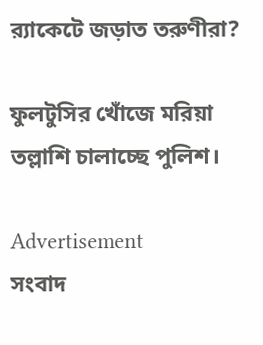ব়্যাকেটে জড়াত তরুণীরা?

ফুলটুসির খোঁজে মরিয়া তল্লাশি চালাচ্ছে পুলিশ।

Advertisement
সংবাদ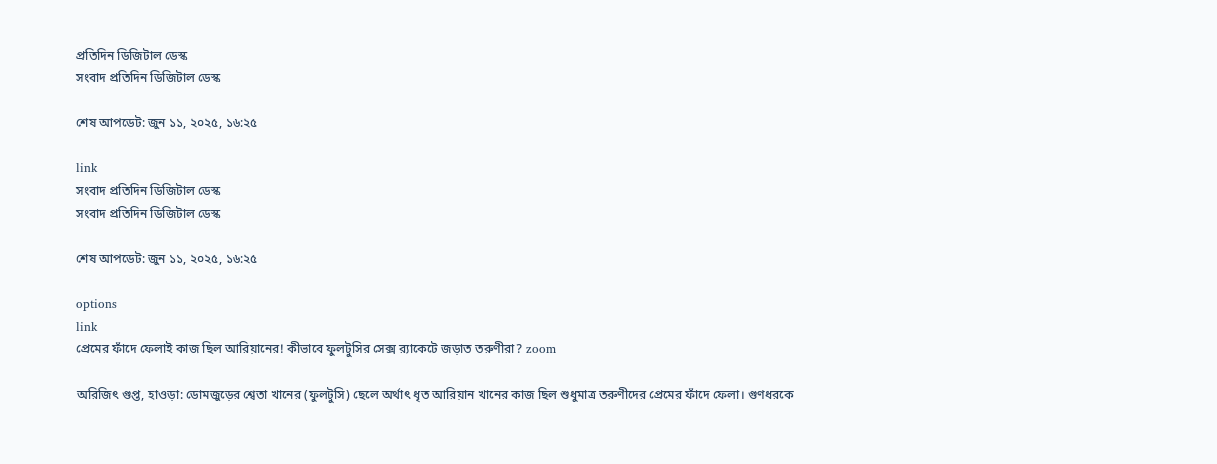প্রতিদিন ডিজিটাল ডেস্ক
সংবাদ প্রতিদিন ডিজিটাল ডেস্ক

শেষ আপডেট: জুন ১১, ২০২৫, ১৬:২৫

link
সংবাদ প্রতিদিন ডিজিটাল ডেস্ক
সংবাদ প্রতিদিন ডিজিটাল ডেস্ক

শেষ আপডেট: জুন ১১, ২০২৫, ১৬:২৫

options
link
প্রেমের ফাঁদে ফেলাই কাজ ছিল আরিয়ানের! কীভাবে ফুলটুসির সেক্স ব়্যাকেটে জড়াত তরুণীরা? zoom

অরিজিৎ গুপ্ত, হাওড়া: ডোমজুড়ের শ্বেতা খানের (ফুলটুসি) ছেলে অর্থাৎ ধৃত আরিয়ান খানের কাজ ছিল শুধুমাত্র তরুণীদের প্রেমের ফাঁদে ফেলা। গুণধরকে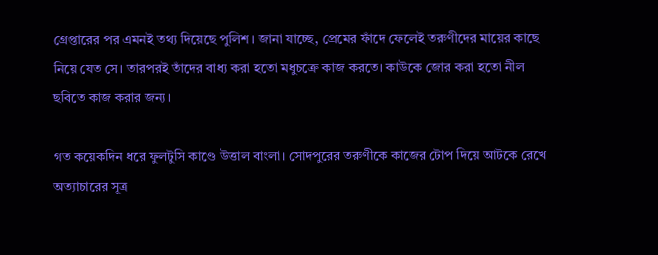গ্রেপ্তারের পর এমনই তথ্য দিয়েছে পুলিশ। জানা যাচ্ছে, প্রেমের ফাঁদে ফেলেই তরুণীদের মায়ের কাছে নিয়ে যেত সে। তারপরই তাঁদের বাধ্য করা হতো মধুচক্রে কাজ করতে। কাউকে জোর করা হতো নীল ছবিতে কাজ করার জন্য।

গত কয়েকদিন ধরে ফুলটুসি কাণ্ডে উত্তাল বাংলা। সোদপুরের তরুণীকে কাজের টোপ দিয়ে আটকে রেখে অত্যাচারের সূত্র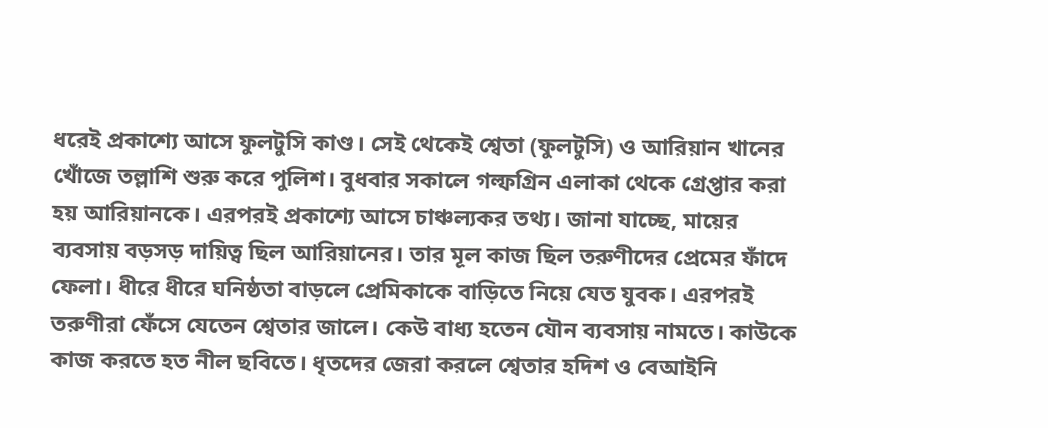ধরেই প্রকাশ্যে আসে ফুলটুসি কাণ্ড। সেই থেকেই শ্বেতা (ফুলটুসি) ও আরিয়ান খানের খোঁজে তল্লাশি শুরু করে পুলিশ। বুধবার সকালে গল্ফগ্রিন এলাকা থেকে গ্রেপ্তার করা হয় আরিয়ানকে। এরপরই প্রকাশ্যে আসে চাঞ্চল্যকর তথ্য। জানা যাচ্ছে, মায়ের ব্যবসায় বড়সড় দায়িত্ব ছিল আরিয়ানের। তার মূল কাজ ছিল তরুণীদের প্রেমের ফাঁদে ফেলা। ধীরে ধীরে ঘনিষ্ঠতা বাড়লে প্রেমিকাকে বাড়িতে নিয়ে যেত যুবক। এরপরই তরুণীরা ফেঁসে যেতেন শ্বেতার জালে। কেউ বাধ্য হতেন যৌন ব্যবসায় নামতে। কাউকে কাজ করতে হত নীল ছবিতে। ধৃতদের জেরা করলে শ্বেতার হদিশ ও বেআইনি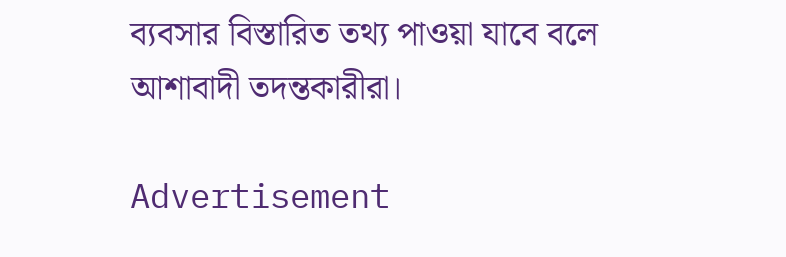ব্যবসার বিস্তারিত তথ্য পাওয়া যাবে বলে আশাবাদী তদন্তকারীরা।

Advertisement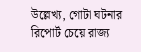উল্লেখ্য, গোটা ঘটনার রিপোর্ট চেয়ে রাজ‍্য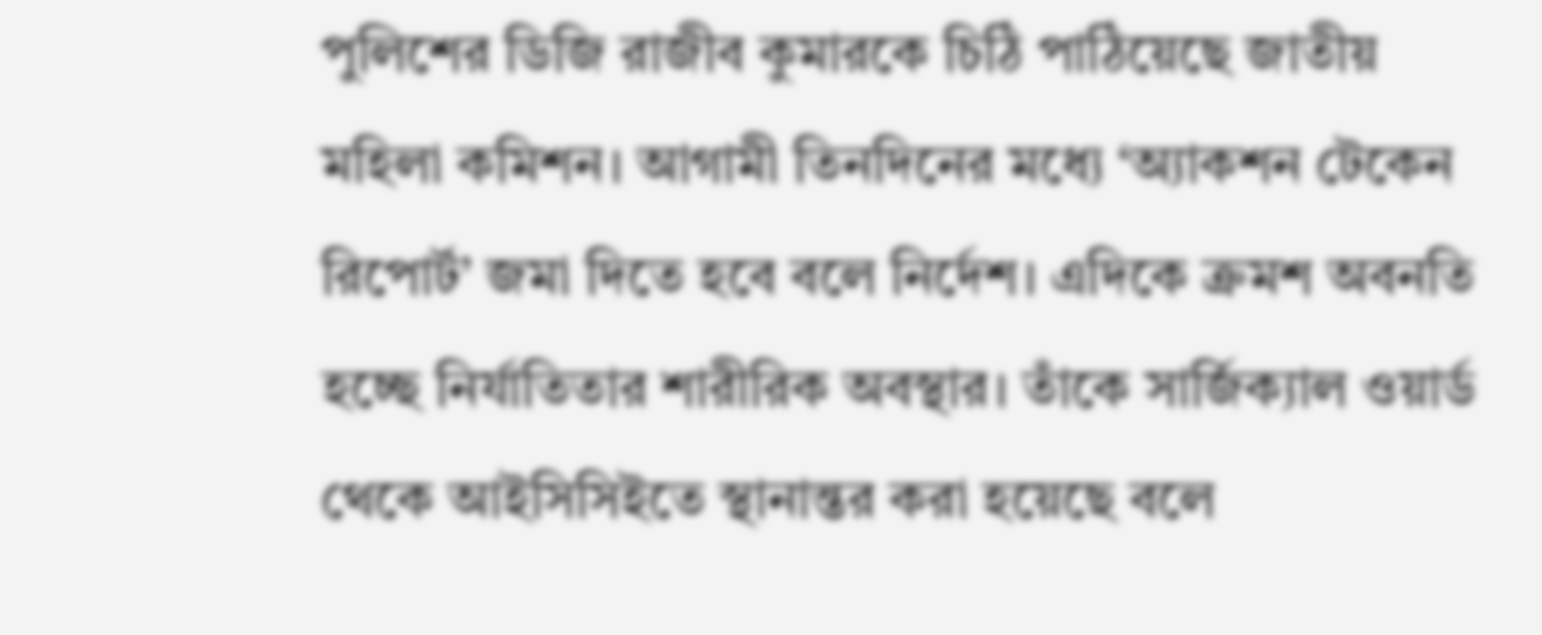পুলিশের ডিজি রাজীব কুমারকে চিঠি পাঠিয়েছে জাতীয় মহিলা কমিশন। আগামী তিনদিনের মধ্যে ‘অ্যাকশন টেকেন রিপোর্ট’ জমা দিতে হবে বলে নির্দেশ। এদিকে ক্রমশ অবনতি হচ্ছে নির্যাতিতার শারীরিক অবস্থার। তাঁকে সার্জিক্যাল ওয়ার্ড থেকে আইসিসিইতে স্থানান্তর করা হয়েছে বলে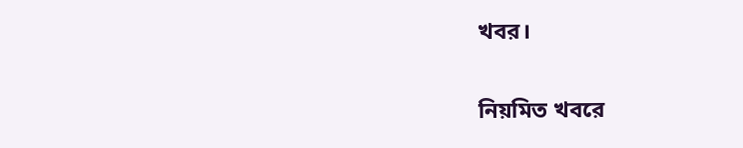খবর।

নিয়মিত খবরে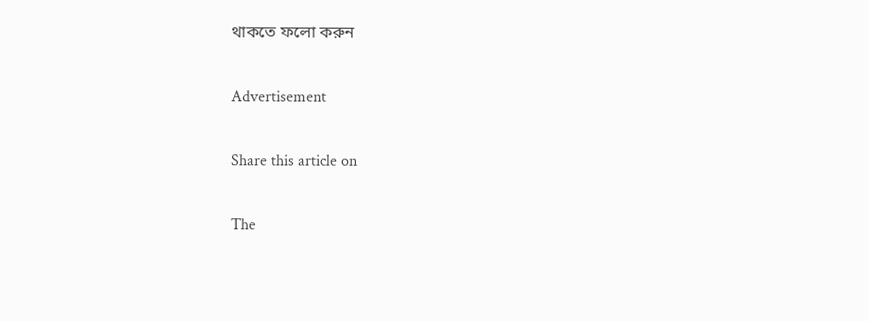থাকতে ফলো করুন

Advertisement

Share this article on

The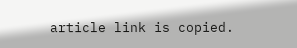article link is copied.